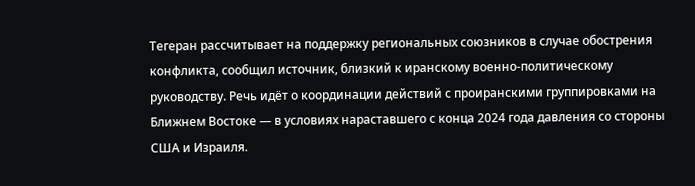Тегеран рассчитывает на поддержку региональных союзников в случае обострения конфликта, сообщил источник, близкий к иранскому военно-политическому руководству. Речь идёт о координации действий с проиранскими группировками на Ближнем Востоке — в условиях нараставшего с конца 2024 года давления со стороны США и Израиля.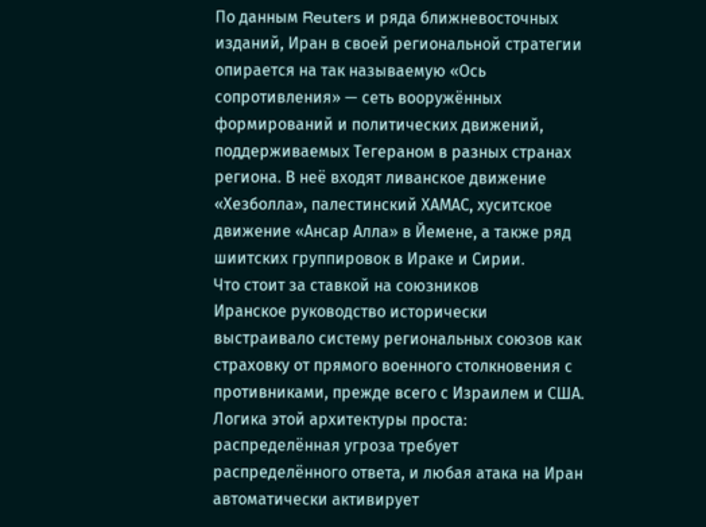По данным Reuters и ряда ближневосточных изданий, Иран в своей региональной стратегии опирается на так называемую «Ось сопротивления» — сеть вооружённых формирований и политических движений, поддерживаемых Тегераном в разных странах региона. В неё входят ливанское движение «Хезболла», палестинский ХАМАС, хуситское движение «Ансар Алла» в Йемене, а также ряд шиитских группировок в Ираке и Сирии.
Что стоит за ставкой на союзников
Иранское руководство исторически выстраивало систему региональных союзов как страховку от прямого военного столкновения с противниками, прежде всего с Израилем и США. Логика этой архитектуры проста: распределённая угроза требует распределённого ответа, и любая атака на Иран автоматически активирует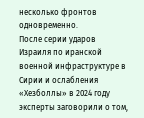несколько фронтов одновременно.
После серии ударов Израиля по иранской военной инфраструктуре в Сирии и ослабления «Хезболлы» в 2024 году эксперты заговорили о том,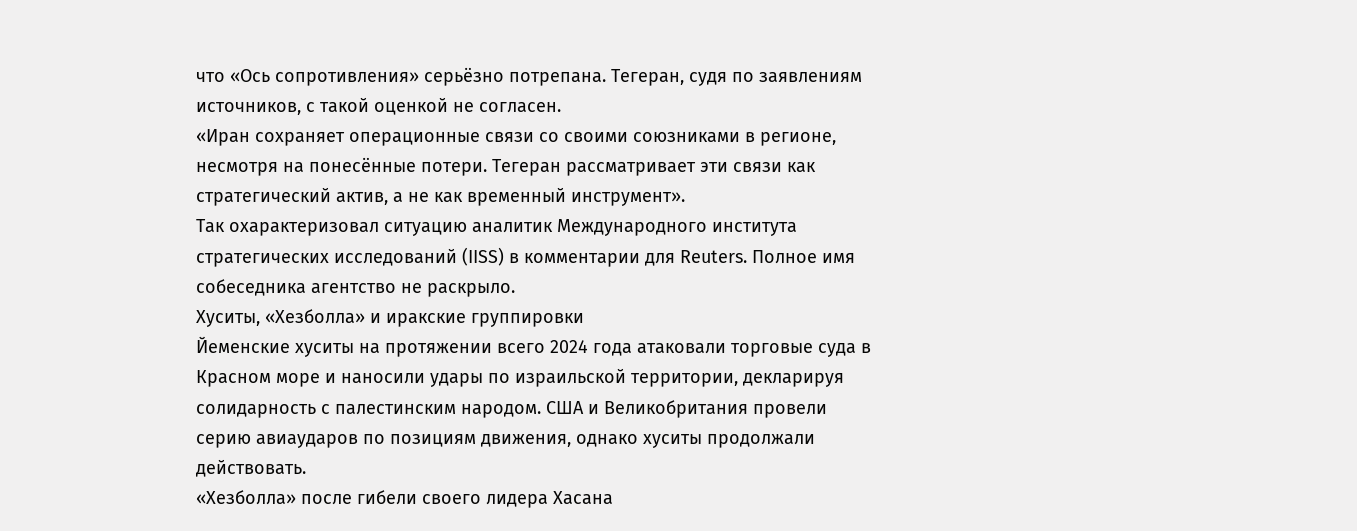что «Ось сопротивления» серьёзно потрепана. Тегеран, судя по заявлениям источников, с такой оценкой не согласен.
«Иран сохраняет операционные связи со своими союзниками в регионе, несмотря на понесённые потери. Тегеран рассматривает эти связи как стратегический актив, а не как временный инструмент».
Так охарактеризовал ситуацию аналитик Международного института стратегических исследований (IISS) в комментарии для Reuters. Полное имя собеседника агентство не раскрыло.
Хуситы, «Хезболла» и иракские группировки
Йеменские хуситы на протяжении всего 2024 года атаковали торговые суда в Красном море и наносили удары по израильской территории, декларируя солидарность с палестинским народом. США и Великобритания провели серию авиаударов по позициям движения, однако хуситы продолжали действовать.
«Хезболла» после гибели своего лидера Хасана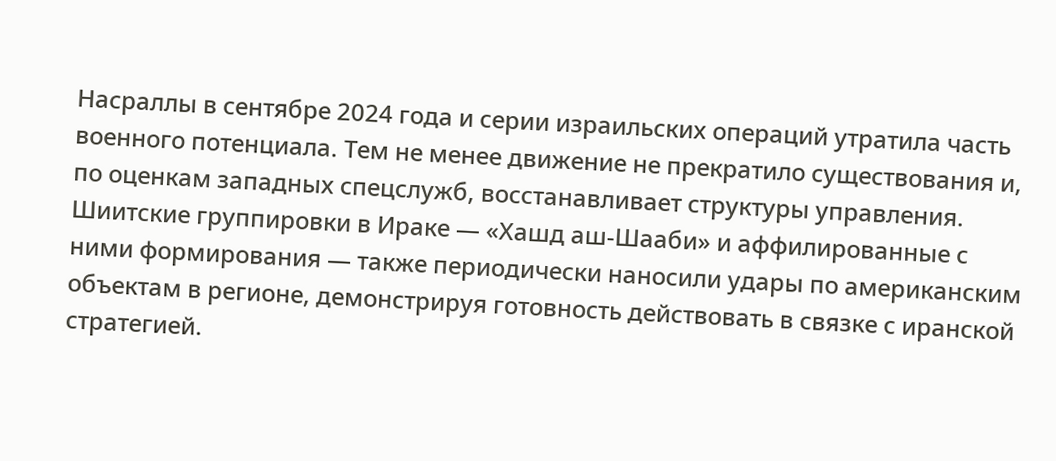Насраллы в сентябре 2024 года и серии израильских операций утратила часть военного потенциала. Тем не менее движение не прекратило существования и, по оценкам западных спецслужб, восстанавливает структуры управления.
Шиитские группировки в Ираке — «Хашд аш-Шааби» и аффилированные с ними формирования — также периодически наносили удары по американским объектам в регионе, демонстрируя готовность действовать в связке с иранской стратегией.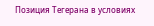Позиция Тегерана в условиях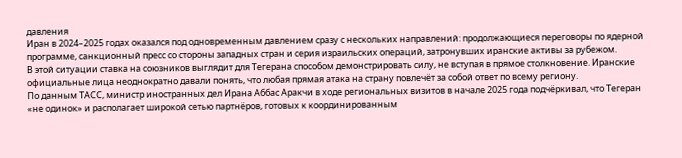давления
Иран в 2024–2025 годах оказался под одновременным давлением сразу с нескольких направлений: продолжающиеся переговоры по ядерной программе, санкционный пресс со стороны западных стран и серия израильских операций, затронувших иранские активы за рубежом.
В этой ситуации ставка на союзников выглядит для Тегерана способом демонстрировать силу, не вступая в прямое столкновение. Иранские официальные лица неоднократно давали понять, что любая прямая атака на страну повлечёт за собой ответ по всему региону.
По данным ТАСС, министр иностранных дел Ирана Аббас Аракчи в ходе региональных визитов в начале 2025 года подчёркивал, что Тегеран «не одинок» и располагает широкой сетью партнёров, готовых к координированным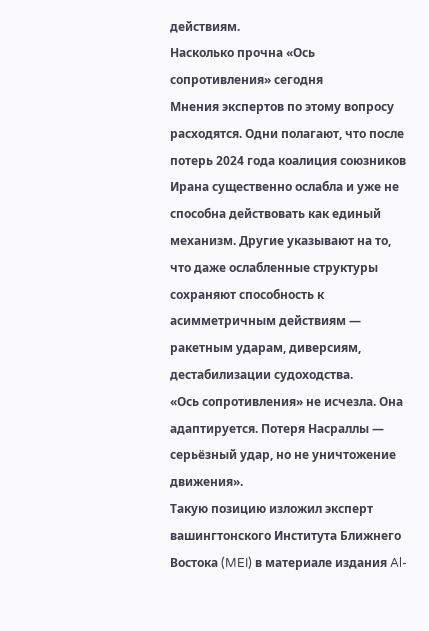действиям.
Насколько прочна «Ось сопротивления» сегодня
Мнения экспертов по этому вопросу расходятся. Одни полагают, что после потерь 2024 года коалиция союзников Ирана существенно ослабла и уже не способна действовать как единый механизм. Другие указывают на то, что даже ослабленные структуры сохраняют способность к асимметричным действиям — ракетным ударам, диверсиям, дестабилизации судоходства.
«Ось сопротивления» не исчезла. Она адаптируется. Потеря Насраллы — серьёзный удар, но не уничтожение движения».
Такую позицию изложил эксперт вашингтонского Института Ближнего Востока (MEI) в материале издания Al-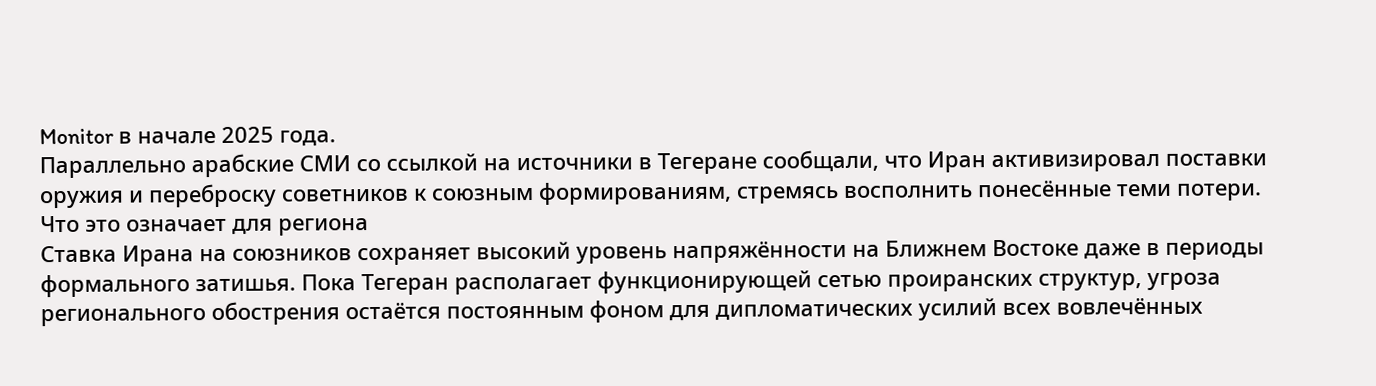Monitor в начале 2025 года.
Параллельно арабские СМИ со ссылкой на источники в Тегеране сообщали, что Иран активизировал поставки оружия и переброску советников к союзным формированиям, стремясь восполнить понесённые теми потери.
Что это означает для региона
Ставка Ирана на союзников сохраняет высокий уровень напряжённости на Ближнем Востоке даже в периоды формального затишья. Пока Тегеран располагает функционирующей сетью проиранских структур, угроза регионального обострения остаётся постоянным фоном для дипломатических усилий всех вовлечённых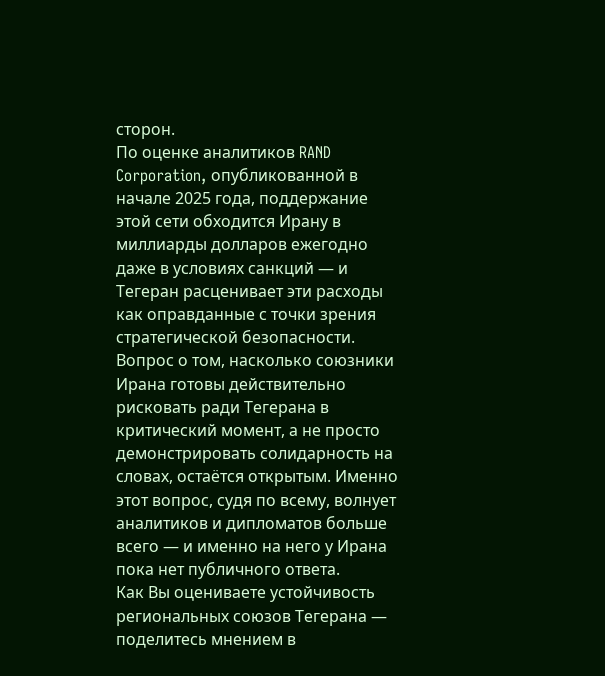сторон.
По оценке аналитиков RAND Corporation, опубликованной в начале 2025 года, поддержание этой сети обходится Ирану в миллиарды долларов ежегодно даже в условиях санкций — и Тегеран расценивает эти расходы как оправданные с точки зрения стратегической безопасности.
Вопрос о том, насколько союзники Ирана готовы действительно рисковать ради Тегерана в критический момент, а не просто демонстрировать солидарность на словах, остаётся открытым. Именно этот вопрос, судя по всему, волнует аналитиков и дипломатов больше всего — и именно на него у Ирана пока нет публичного ответа.
Как Вы оцениваете устойчивость региональных союзов Тегерана — поделитесь мнением в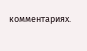комментариях.